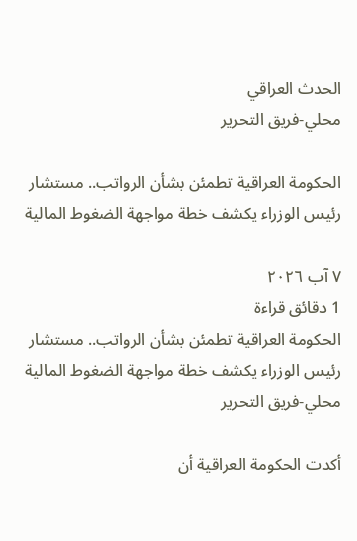الحدث العراقي
محلي-فريق التحرير

الحكومة العراقية تطمئن بشأن الرواتب.. مستشار رئيس الوزراء يكشف خطة مواجهة الضغوط المالية

٧ آب ٢٠٢٦
1 دقائق قراءة
الحكومة العراقية تطمئن بشأن الرواتب.. مستشار رئيس الوزراء يكشف خطة مواجهة الضغوط المالية
محلي-فريق التحرير

أكدت الحكومة العراقية أن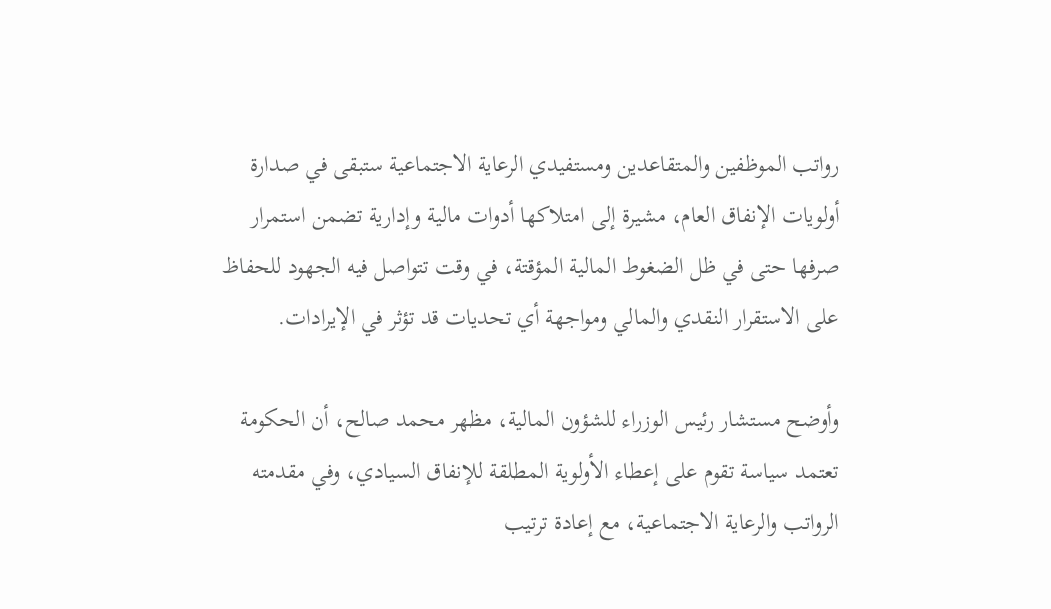رواتب الموظفين والمتقاعدين ومستفيدي الرعاية الاجتماعية ستبقى في صدارة أولويات الإنفاق العام، مشيرة إلى امتلاكها أدوات مالية وإدارية تضمن استمرار صرفها حتى في ظل الضغوط المالية المؤقتة، في وقت تتواصل فيه الجهود للحفاظ على الاستقرار النقدي والمالي ومواجهة أي تحديات قد تؤثر في الإيرادات.

وأوضح مستشار رئيس الوزراء للشؤون المالية، مظهر محمد صالح، أن الحكومة تعتمد سياسة تقوم على إعطاء الأولوية المطلقة للإنفاق السيادي، وفي مقدمته الرواتب والرعاية الاجتماعية، مع إعادة ترتيب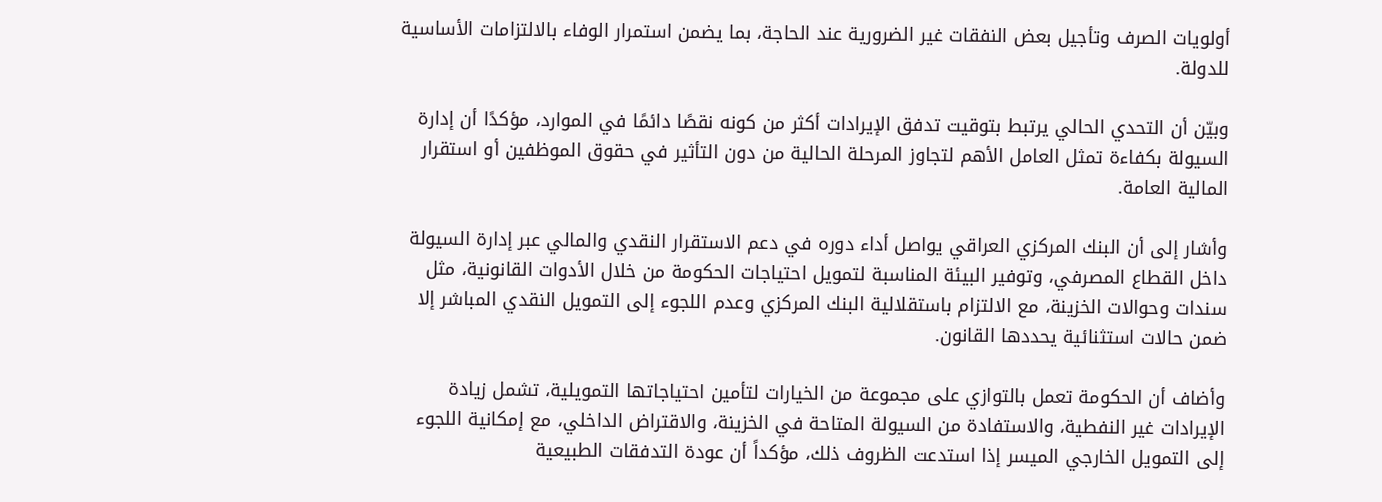أولويات الصرف وتأجيل بعض النفقات غير الضرورية عند الحاجة، بما يضمن استمرار الوفاء بالالتزامات الأساسية للدولة.

وبيّن أن التحدي الحالي يرتبط بتوقيت تدفق الإيرادات أكثر من كونه نقصًا دائمًا في الموارد، مؤكدًا أن إدارة السيولة بكفاءة تمثل العامل الأهم لتجاوز المرحلة الحالية من دون التأثير في حقوق الموظفين أو استقرار المالية العامة.

وأشار إلى أن البنك المركزي العراقي يواصل أداء دوره في دعم الاستقرار النقدي والمالي عبر إدارة السيولة داخل القطاع المصرفي، وتوفير البيئة المناسبة لتمويل احتياجات الحكومة من خلال الأدوات القانونية، مثل سندات وحوالات الخزينة، مع الالتزام باستقلالية البنك المركزي وعدم اللجوء إلى التمويل النقدي المباشر إلا ضمن حالات استثنائية يحددها القانون.

وأضاف أن الحكومة تعمل بالتوازي على مجموعة من الخيارات لتأمين احتياجاتها التمويلية، تشمل زيادة الإيرادات غير النفطية، والاستفادة من السيولة المتاحة في الخزينة، والاقتراض الداخلي، مع إمكانية اللجوء إلى التمويل الخارجي الميسر إذا استدعت الظروف ذلك، مؤكداً أن عودة التدفقات الطبيعية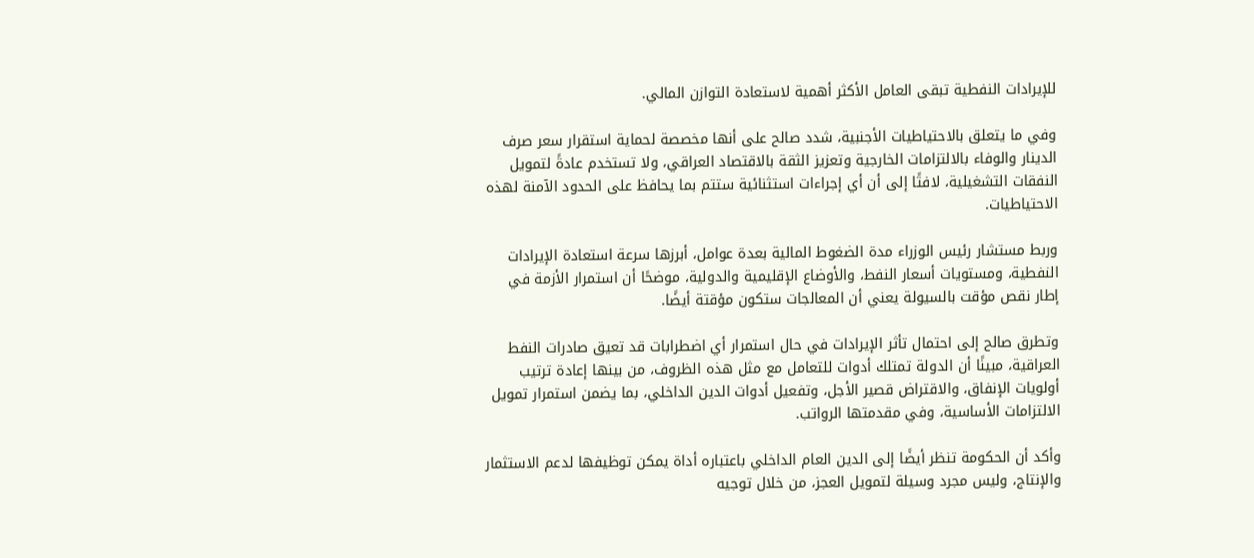للإيرادات النفطية تبقى العامل الأكثر أهمية لاستعادة التوازن المالي.

وفي ما يتعلق بالاحتياطيات الأجنبية، شدد صالح على أنها مخصصة لحماية استقرار سعر صرف الدينار والوفاء بالالتزامات الخارجية وتعزيز الثقة بالاقتصاد العراقي، ولا تستخدم عادةً لتمويل النفقات التشغيلية، لافتًا إلى أن أي إجراءات استثنائية ستتم بما يحافظ على الحدود الآمنة لهذه الاحتياطيات.

وربط مستشار رئيس الوزراء مدة الضغوط المالية بعدة عوامل، أبرزها سرعة استعادة الإيرادات النفطية، ومستويات أسعار النفط، والأوضاع الإقليمية والدولية، موضحًا أن استمرار الأزمة في إطار نقص مؤقت بالسيولة يعني أن المعالجات ستكون مؤقتة أيضًا.

وتطرق صالح إلى احتمال تأثر الإيرادات في حال استمرار أي اضطرابات قد تعيق صادرات النفط العراقية، مبينًا أن الدولة تمتلك أدوات للتعامل مع مثل هذه الظروف، من بينها إعادة ترتيب أولويات الإنفاق، والاقتراض قصير الأجل، وتفعيل أدوات الدين الداخلي، بما يضمن استمرار تمويل الالتزامات الأساسية، وفي مقدمتها الرواتب.

وأكد أن الحكومة تنظر أيضًا إلى الدين العام الداخلي باعتباره أداة يمكن توظيفها لدعم الاستثمار والإنتاج، وليس مجرد وسيلة لتمويل العجز، من خلال توجيه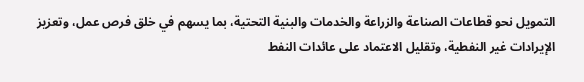التمويل نحو قطاعات الصناعة والزراعة والخدمات والبنية التحتية، بما يسهم في خلق فرص عمل، وتعزيز الإيرادات غير النفطية، وتقليل الاعتماد على عائدات النفط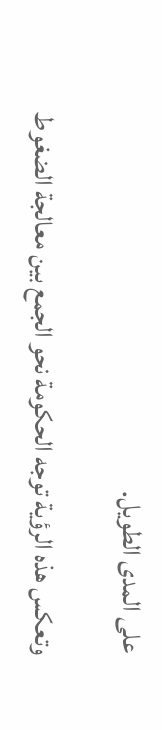على المدى الطويل.

وتعكس هذه الرؤية توجه الحكومة نحو الجمع بين معالجة الضغوط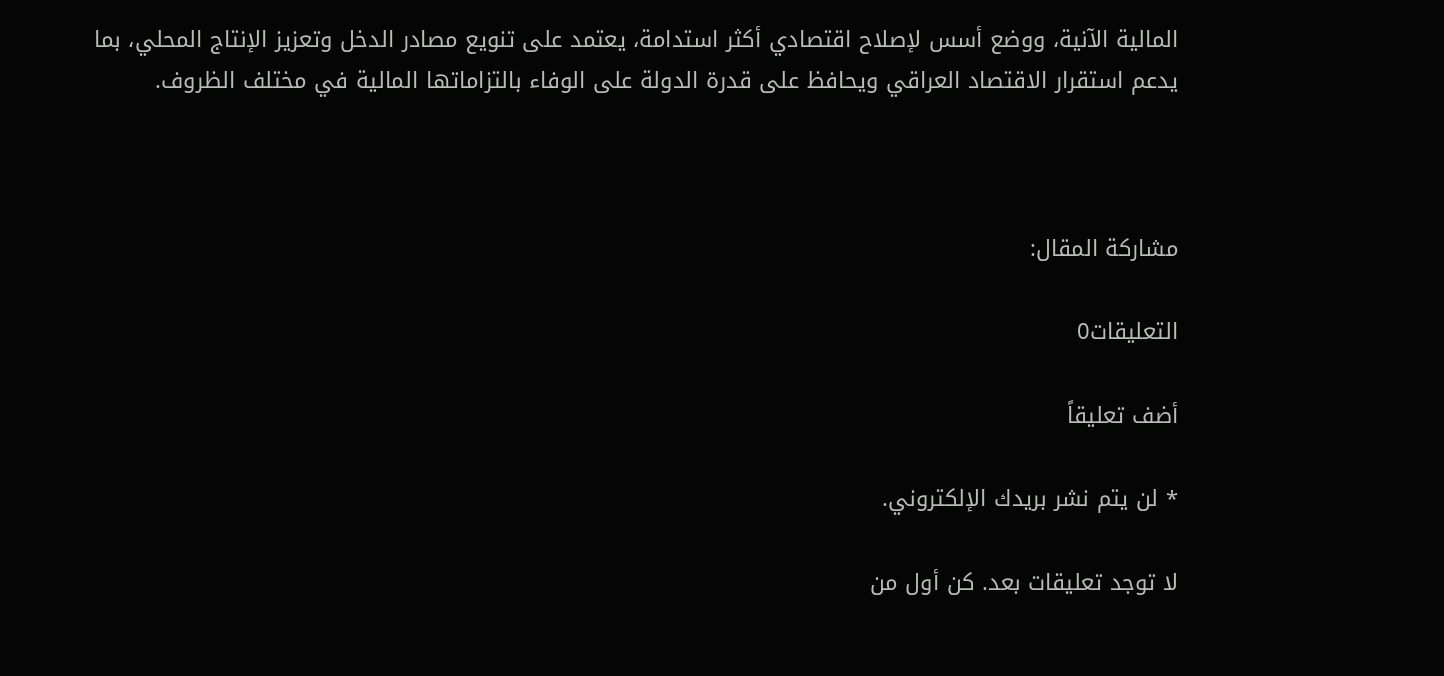المالية الآنية، ووضع أسس لإصلاح اقتصادي أكثر استدامة، يعتمد على تنويع مصادر الدخل وتعزيز الإنتاج المحلي، بما يدعم استقرار الاقتصاد العراقي ويحافظ على قدرة الدولة على الوفاء بالتزاماتها المالية في مختلف الظروف.



مشاركة المقال:

التعليقات0

أضف تعليقاً

* لن يتم نشر بريدك الإلكتروني.

لا توجد تعليقات بعد. كن أول من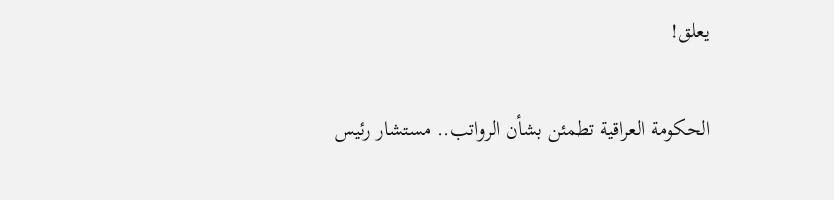يعلق!

الحكومة العراقية تطمئن بشأن الرواتب.. مستشار رئيس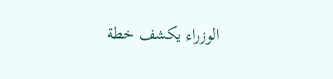الوزراء يكشف خطة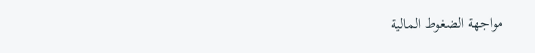مواجهة الضغوط المالية